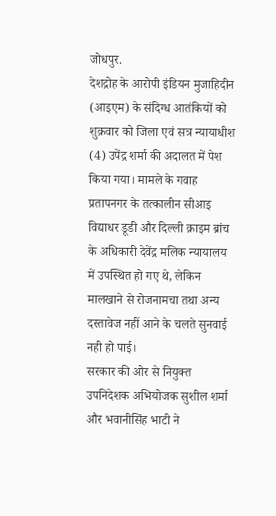जोधपुर.
देशद्रोह के आरोपी इंडियन मुजाहिदीन (आइएम) के संदिग्ध आतंकियों को शुक्रवार को जिला एवं सत्र न्यायाधीश (4) उपेंद्र शर्मा की अदालत में पेश किया गया। मामले के गवाह प्रतापनगर के तत्कालीन सीआइ विद्याधर डूडी और दिल्ली क्राइम ब्रांच के अधिकारी देवेंद्र मलिक न्यायालय में उपस्थित हो गए थे, लेकिन मालखाने से रोजनामचा तथा अन्य दस्तावेज नहीं आने के चलते सुनवाई नही हो पाई।
सरकार की ओर से नियुक्त उपनिदेशक अभियोजक सुशील शर्मा और भवानीसिंह भाटी ने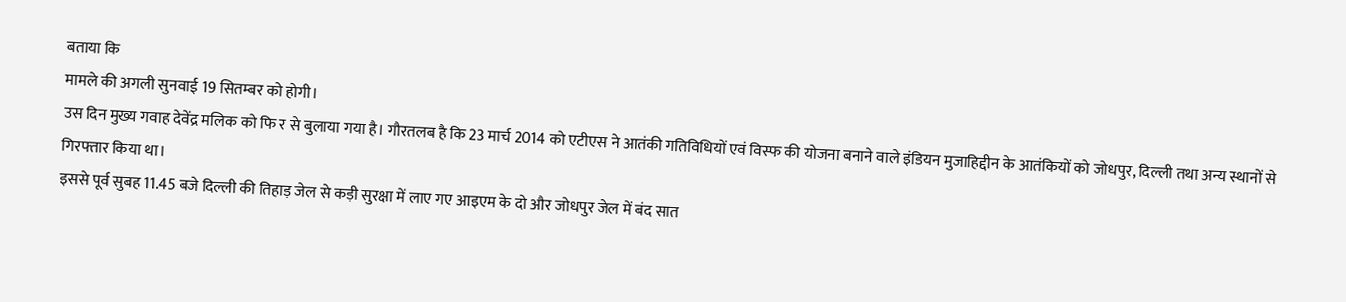बताया कि
मामले की अगली सुनवाई 19 सितम्बर को होगी।
उस दिन मुख्य गवाह देवेंद्र मलिक को फि र से बुलाया गया है। गौरतलब है कि 23 मार्च 2014 को एटीएस ने आतंकी गतिविधियों एवं विस्फ की योजना बनाने वाले इंडियन मुजाहिद्दीन के आतंकियों को जोधपुर, दिल्ली तथा अन्य स्थानों से गिरफ्तार किया था।
इससे पूर्व सुबह 11.45 बजे दिल्ली की तिहाड़ जेल से कड़ी सुरक्षा में लाए गए आइएम के दो और जोधपुर जेल में बंद सात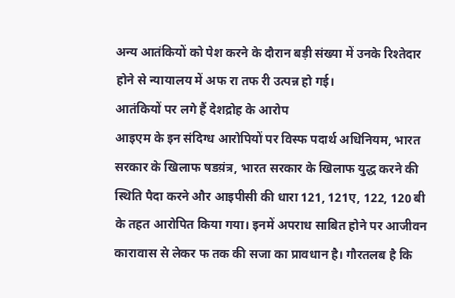अन्य आतंकियों को पेश करने के दौरान बड़ी संख्या में उनके रिश्तेदार होने से न्यायालय में अफ रा तफ री उत्पन्न हो गई।
आतंकियों पर लगे हैं देशद्रोह के आरोप
आइएम के इन संदिग्ध आरोपियों पर विस्फ पदार्थ अधिनियम, भारत सरकार के खिलाफ षडय़ंत्र, भारत सरकार के खिलाफ युद्ध करने की स्थिति पैदा करने और आइपीसी की धारा 121, 121ए, 122, 120 बी के तहत आरोपित किया गया। इनमें अपराध साबित होने पर आजीवन कारावास से लेकर फ तक की सजा का प्रावधान है। गौरतलब है कि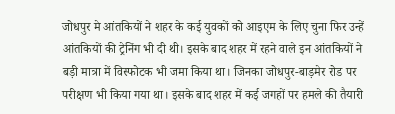जोधपुर मे आंतकियों ने शहर के कई युवकों को आइएम के लिए चुना फिर उन्हें आंतकियों की ट्रेनिंग भी दी थी। इसके बाद शहर में रहने वाले इन आंतकियों ने बड़ी मात्रा में विस्फोटक भी जमा किया था। जिनका जोधपुर-बाड़मेर रोड पर परीक्षण भी किया गया था। इसके बाद शहर में कई जगहों पर हमले की तैयारी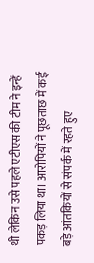थी लेकिन उसे पहले एटीएस की टीम ने इन्हें पकड़ लिया था। आरोपियों ने पूछताछ में कई बड़े आंतकियों से संपर्क में रहते हुए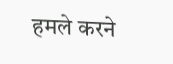हमले करने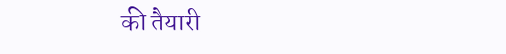की तैयारी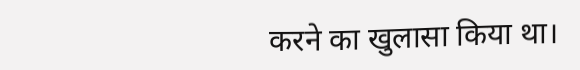करने का खुलासा किया था।